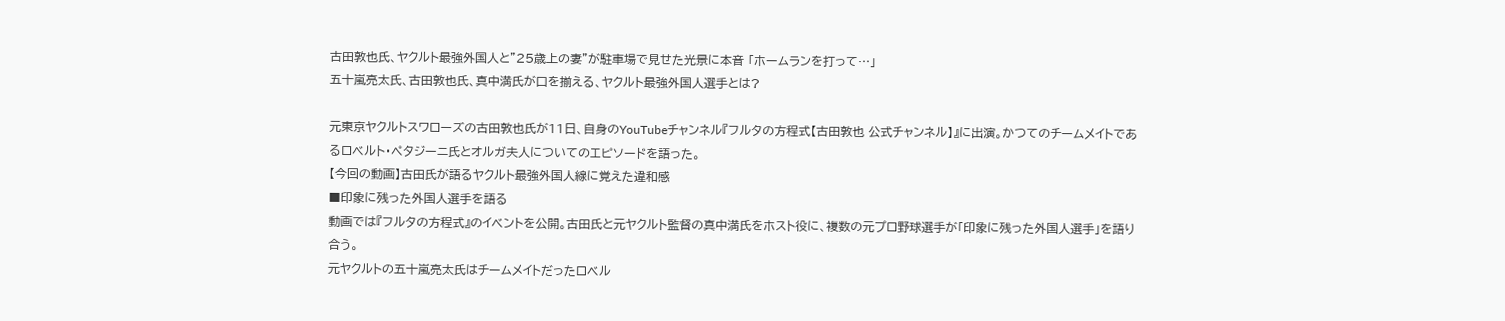古田敦也氏、ヤクルト最強外国人と”25歳上の妻”が駐車場で見せた光景に本音 「ホームランを打って…」
五十嵐亮太氏、古田敦也氏、真中満氏が口を揃える、ヤクルト最強外国人選手とは?

元東京ヤクルトスワローズの古田敦也氏が11日、自身のYouTubeチャンネル『フルタの方程式【古田敦也 公式チャンネル】』に出演。かつてのチームメイトであるロベルト・ペタジーニ氏とオルガ夫人についてのエピソードを語った。
【今回の動画】古田氏が語るヤクルト最強外国人線に覚えた違和感
■印象に残った外国人選手を語る
動画では『フルタの方程式』のイベントを公開。古田氏と元ヤクルト監督の真中満氏をホスト役に、複数の元プロ野球選手が「印象に残った外国人選手」を語り合う。
元ヤクルトの五十嵐亮太氏はチームメイトだったロベル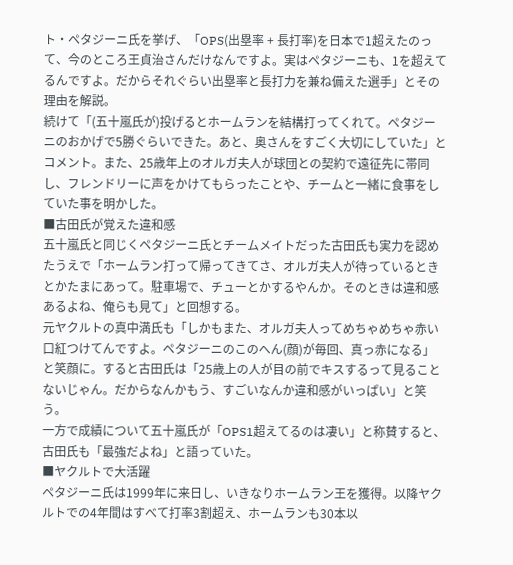ト・ペタジーニ氏を挙げ、「OPS(出塁率 + 長打率)を日本で1超えたのって、今のところ王貞治さんだけなんですよ。実はペタジーニも、1を超えてるんですよ。だからそれぐらい出塁率と長打力を兼ね備えた選手」とその理由を解説。
続けて「(五十嵐氏が)投げるとホームランを結構打ってくれて。ペタジーニのおかげで5勝ぐらいできた。あと、奥さんをすごく大切にしていた」とコメント。また、25歳年上のオルガ夫人が球団との契約で遠征先に帯同し、フレンドリーに声をかけてもらったことや、チームと一緒に食事をしていた事を明かした。
■古田氏が覚えた違和感
五十嵐氏と同じくペタジーニ氏とチームメイトだった古田氏も実力を認めたうえで「ホームラン打って帰ってきてさ、オルガ夫人が待っているときとかたまにあって。駐車場で、チューとかするやんか。そのときは違和感あるよね、俺らも見て」と回想する。
元ヤクルトの真中満氏も「しかもまた、オルガ夫人ってめちゃめちゃ赤い口紅つけてんですよ。ペタジーニのこのへん(顔)が毎回、真っ赤になる」と笑顔に。すると古田氏は「25歳上の人が目の前でキスするって見ることないじゃん。だからなんかもう、すごいなんか違和感がいっぱい」と笑う。
一方で成績について五十嵐氏が「OPS1超えてるのは凄い」と称賛すると、古田氏も「最強だよね」と語っていた。
■ヤクルトで大活躍
ペタジーニ氏は1999年に来日し、いきなりホームラン王を獲得。以降ヤクルトでの4年間はすべて打率3割超え、ホームランも30本以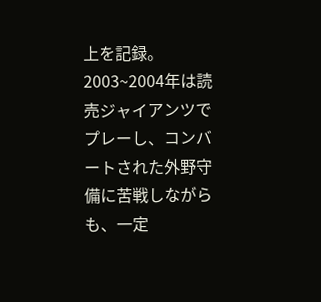上を記録。2003~2004年は読売ジャイアンツでプレーし、コンバートされた外野守備に苦戦しながらも、一定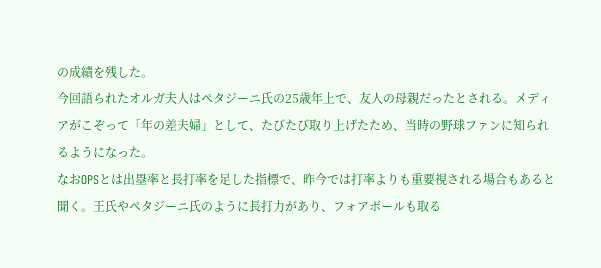の成績を残した。
今回語られたオルガ夫人はペタジーニ氏の25歳年上で、友人の母親だったとされる。メディアがこぞって「年の差夫婦」として、たびたび取り上げたため、当時の野球ファンに知られるようになった。
なおOPSとは出塁率と長打率を足した指標で、昨今では打率よりも重要視される場合もあると聞く。王氏やペタジーニ氏のように長打力があり、フォアボールも取る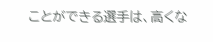ことができる選手は、高くな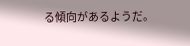る傾向があるようだ。